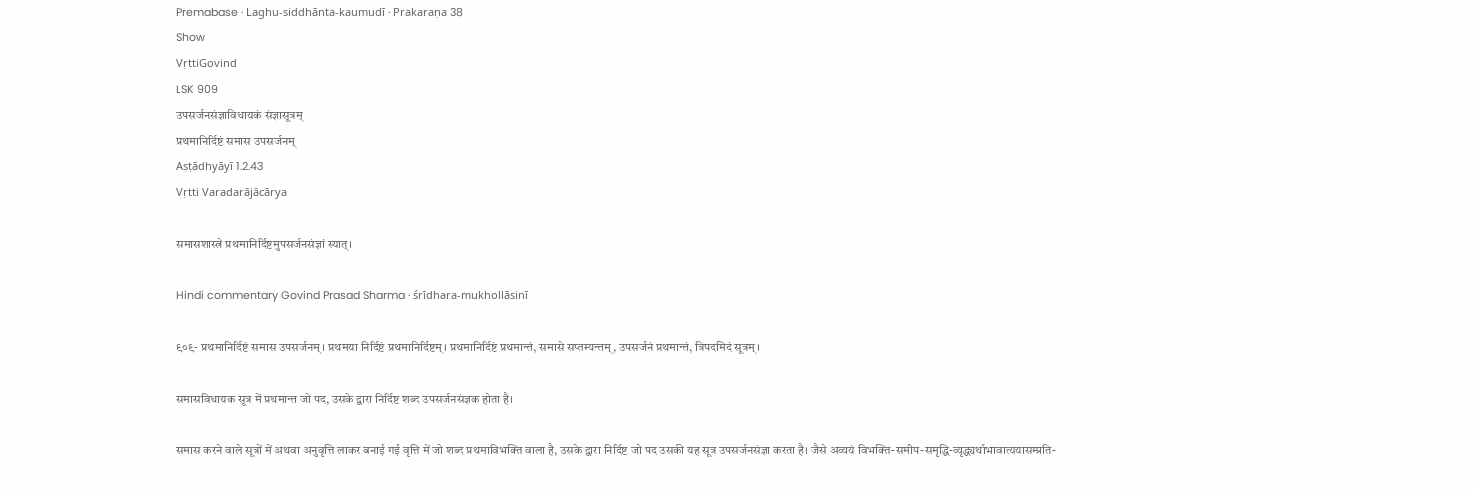Premabase · Laghu-siddhānta-kaumudī · Prakaraṇa 38
Show
VṛttiGovind
LSK 909
उपसर्जनसंज्ञाविधायकं संज्ञासूत्रम्
प्रथमानिर्दिष्टं समास उपसर्जनम्
Aṣṭādhyāyī 1.2.43
Vṛtti Varadarājācārya

समासशास्त्रे प्रथमानिर्दिष्टमुपसर्जनसंज्ञां स्यात्।

Hindi commentary Govind Prasad Sharma · śrīdhara-mukhollāsinī

९०९- प्रथमानिर्दिष्टं समास उपसर्जनम्। प्रथमया निर्दिष्टं प्रथमानिर्दिष्टम्। प्रथमानिर्दिष्टं प्रथमान्तं, समासे सप्तम्यन्तम्, उपसर्जनं प्रथमान्तं, त्रिपदमिदं सूत्रम्।

समासविधायक सूत्र में प्रथमान्त जो पद, उसके द्वारा निर्दिष्ट शब्द उपसर्जनसंज्ञक होता है।

समास करने वाले सूत्रों में अथवा अनुवृत्ति लाकर बनाई गई वृत्ति में जो शब्द प्रथमाविभक्ति वाला है, उसके द्वारा निर्दिष्ट जो पद उसकी यह सूत्र उपसर्जनसंज्ञा करता है। जैसे अव्ययं विभक्ति-समीप-समृद्धि-व्यृद्ध्यर्थाभावात्ययासम्प्रति-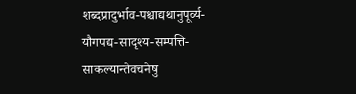शब्दप्रादुर्भाव-पश्चाद्यथानुपूर्व्य-यौगपद्य-सादृश्य-सम्पत्ति-साकल्यान्तेवचनेषु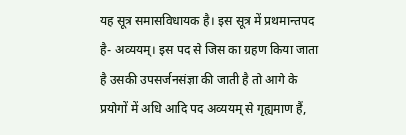यह सूत्र समासविधायक है। इस सूत्र में प्रथमान्तपद है- अव्ययम्। इस पद से जिस का ग्रहण किया जाता है उसकी उपसर्जनसंज्ञा की जाती है तो आगे के प्रयोगों में अधि आदि पद अव्ययम् से गृह्यमाण हैं,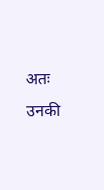अतः उनकी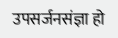उपसर्जनसंज्ञा हो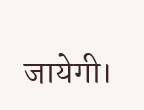जायेगी।